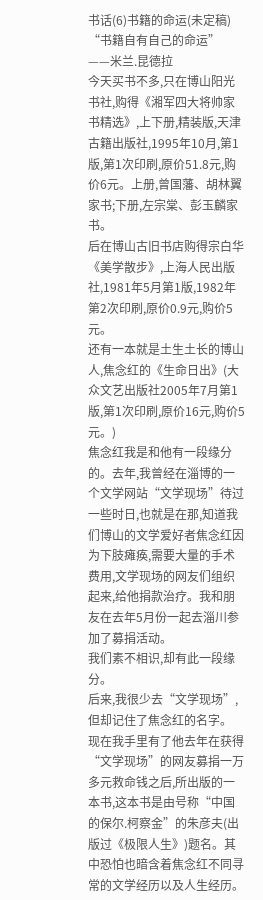书话(6)书籍的命运(未定稿)
“书籍自有自己的命运”
——米兰.昆德拉
今天买书不多,只在博山阳光书社,购得《湘军四大将帅家书精选》,上下册,精装版,天津古籍出版社,1995年10月,第1版,第1次印刷,原价51.8元,购价6元。上册,曾国藩、胡林翼家书;下册,左宗棠、彭玉麟家书。
后在博山古旧书店购得宗白华《美学散步》,上海人民出版社,1981年5月第1版,1982年第2次印刷,原价0.9元,购价5元。
还有一本就是土生土长的博山人,焦念红的《生命日出》(大众文艺出版社2005年7月第1版,第1次印刷,原价16元,购价5元。)
焦念红我是和他有一段缘分的。去年,我曾经在淄博的一个文学网站“文学现场”待过一些时日,也就是在那,知道我们博山的文学爱好者焦念红因为下肢瘫痪,需要大量的手术费用,文学现场的网友们组织起来,给他捐款治疗。我和朋友在去年5月份一起去淄川参加了募捐活动。
我们素不相识,却有此一段缘分。
后来,我很少去“文学现场”,但却记住了焦念红的名字。
现在我手里有了他去年在获得“文学现场”的网友募捐一万多元救命钱之后,所出版的一本书,这本书是由号称“中国的保尔.柯察金”的朱彦夫(出版过《极限人生》)题名。其中恐怕也暗含着焦念红不同寻常的文学经历以及人生经历。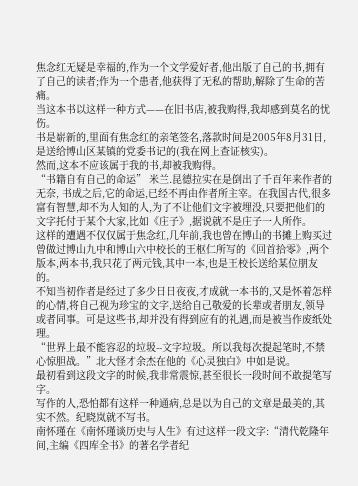焦念红无疑是幸福的,作为一个文学爱好者,他出版了自己的书,拥有了自己的读者;作为一个患者,他获得了无私的帮助,解除了生命的苦痛。
当这本书以这样一种方式——在旧书店,被我购得,我却感到莫名的忧伤。
书是崭新的,里面有焦念红的亲笔签名,落款时间是2005年8月31日,是送给博山区某镇的党委书记的(我在网上查证核实)。
然而,这本不应该属于我的书,却被我购得。
“书籍自有自己的命运” 米兰.昆德拉实在是倒出了千百年来作者的无奈, 书成之后,它的命运,已经不再由作者所主宰。在我国古代,很多富有智慧,却不为人知的人,为了不让他们文字被埋没,只要把他们的文字托付于某个大家,比如《庄子》,据说就不是庄子一人所作。
这样的遭遇不仅仅属于焦念红,几年前,我也曾在博山的书摊上购买过曾做过博山九中和博山六中校长的王枢仁所写的《回首拾零》,两个版本,两本书,我只花了两元钱,其中一本,也是王校长送给某位朋友的。
不知当初作者是经过了多少日日夜夜,才成就一本书的,又是怀着怎样的心情,将自己视为珍宝的文字,送给自己敬爱的长辈或者朋友,领导或者同事。可是这些书,却并没有得到应有的礼遇,而是被当作废纸处理。
“世界上最不能容忍的垃圾--文字垃圾。所以我每次提起笔时,不禁心惊胆战。”北大怪才余杰在他的《心灵独白》中如是说。
最初看到这段文字的时候,我非常震惊,甚至很长一段时间不敢提笔写字。
写作的人,恐怕都有这样一种通病,总是以为自己的文章是最美的,其实不然。纪晓岚就不写书。
南怀瑾在《南怀瑾谈历史与人生》有过这样一段文字:“清代乾隆年间,主编《四库全书》的著名学者纪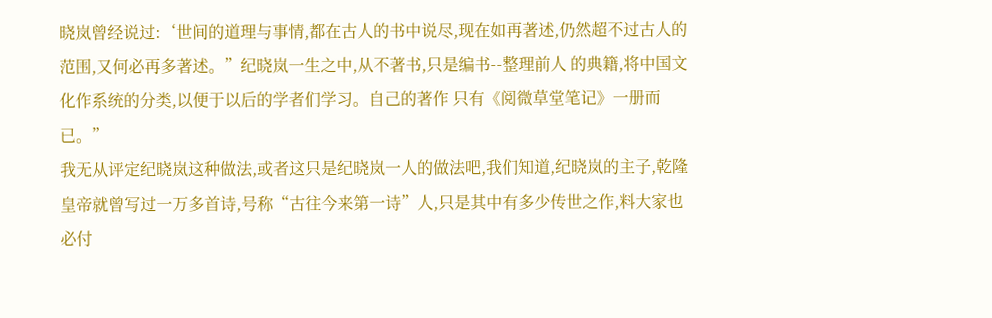晓岚曾经说过:‘世间的道理与事情,都在古人的书中说尽,现在如再著述,仍然超不过古人的范围,又何必再多著述。”纪晓岚一生之中,从不著书,只是编书--整理前人 的典籍,将中国文化作系统的分类,以便于以后的学者们学习。自己的著作 只有《阅微草堂笔记》一册而已。”
我无从评定纪晓岚这种做法,或者这只是纪晓岚一人的做法吧,我们知道,纪晓岚的主子,乾隆皇帝就曾写过一万多首诗,号称“古往今来第一诗”人,只是其中有多少传世之作,料大家也必付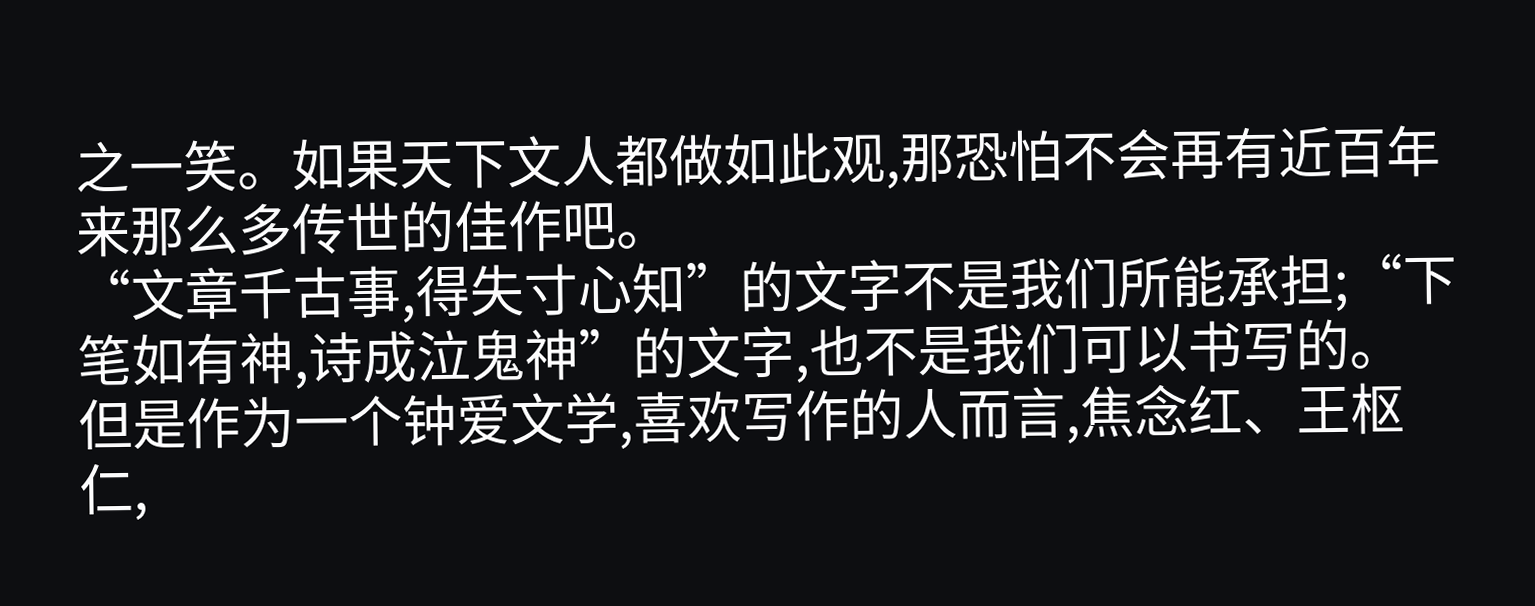之一笑。如果天下文人都做如此观,那恐怕不会再有近百年来那么多传世的佳作吧。
“文章千古事,得失寸心知”的文字不是我们所能承担;“下笔如有神,诗成泣鬼神”的文字,也不是我们可以书写的。
但是作为一个钟爱文学,喜欢写作的人而言,焦念红、王枢仁,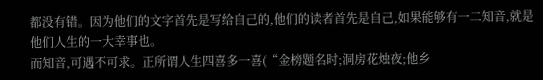都没有错。因为他们的文字首先是写给自己的,他们的读者首先是自己,如果能够有一二知音,就是他们人生的一大幸事也。
而知音,可遇不可求。正所谓人生四喜多一喜(“金榜题名时;洞房花烛夜;他乡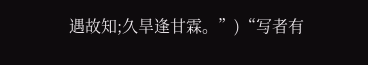遇故知;久旱逢甘霖。”)“写者有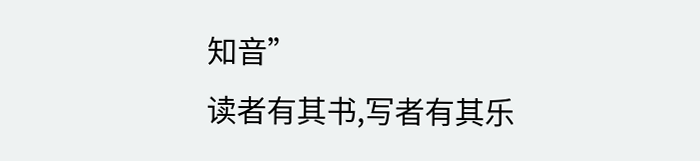知音”
读者有其书,写者有其乐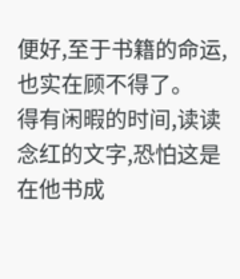便好,至于书籍的命运,也实在顾不得了。
得有闲暇的时间,读读念红的文字,恐怕这是在他书成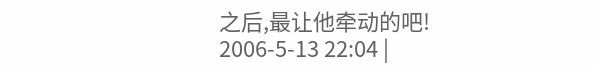之后,最让他牵动的吧!
2006-5-13 22:04 |